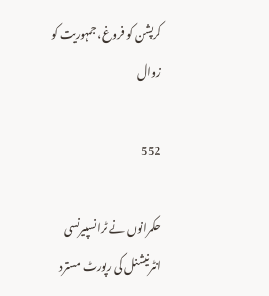کرپشن کو فروغ، جمہوریت کو زوال

552

حکمرانوں نے ٹرانسپیرنسی انٹرنیشنل کی رپورٹ مسترد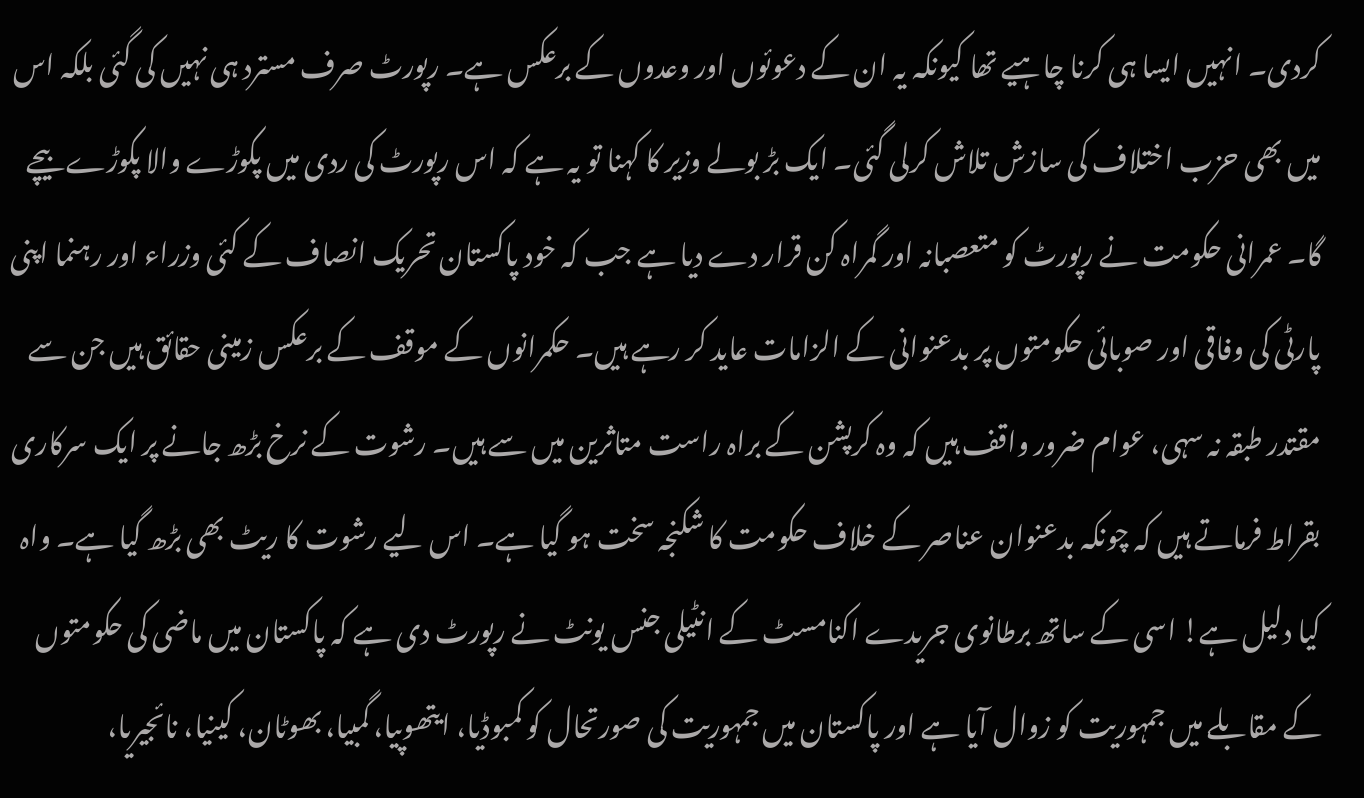کردی۔ انہیں ایسا ہی کرنا چاہیے تھا کیونکہ یہ ان کے دعوئوں اور وعدوں کے برعکس ہے۔ رپورٹ صرف مسترد ہی نہیں کی گئی بلکہ اس میں بھی حزب اختلاف کی سازش تلاش کرلی گئی۔ ایک بڑ بولے وزیر کا کہنا تو یہ ہے کہ اس رپورٹ کی ردی میں پکوڑے والا پکوڑے بیچے گا۔ عمرانی حکومت نے رپورٹ کو متعصبانہ اور گمراہ کن قرار دے دیا ہے جب کہ خود پاکستان تحریک انصاف کے کئی وزراء اور رہنما اپنی پارٹی کی وفاقی اور صوبائی حکومتوں پر بدعنوانی کے الزامات عاید کر رہے ہیں۔ حکمرانوں کے موقف کے برعکس زمینی حقائق ہیں جن سے مقتدر طبقہ نہ سہی، عوام ضرور واقف ہیں کہ وہ کرپشن کے براہ راست متاثرین میں سے ہیں۔ رشوت کے نرخ بڑھ جانے پر ایک سرکاری بقراط فرماتے ہیں کہ چونکہ بدعنوان عناصر کے خلاف حکومت کا شکنجہ سخت ہو گیا ہے۔ اس لیے رشوت کا ریٹ بھی بڑھ گیا ہے۔ واہ کیا دلیل ہے! اسی کے ساتھ برطانوی جریدے اکنامسٹ کے انٹیلی جنس یونٹ نے رپورٹ دی ہے کہ پاکستان میں ماضی کی حکومتوں کے مقابلے میں جمہوریت کو زوال آیا ہے اور پاکستان میں جمہوریت کی صورتحال کو کمبوڈیا، ایتھوپیا، گمبیا، بھوٹان، کینیا، نائجیریا،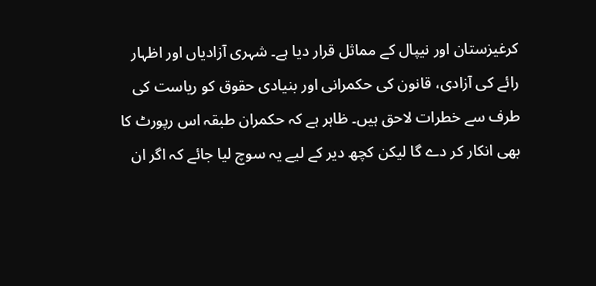کرغیزستان اور نیپال کے مماثل قرار دیا ہے۔ شہری آزادیاں اور اظہار رائے کی آزادی، قانون کی حکمرانی اور بنیادی حقوق کو ریاست کی طرف سے خطرات لاحق ہیں۔ ظاہر ہے کہ حکمران طبقہ اس رپورٹ کا بھی انکار کر دے گا لیکن کچھ دیر کے لیے یہ سوچ لیا جائے کہ اگر ان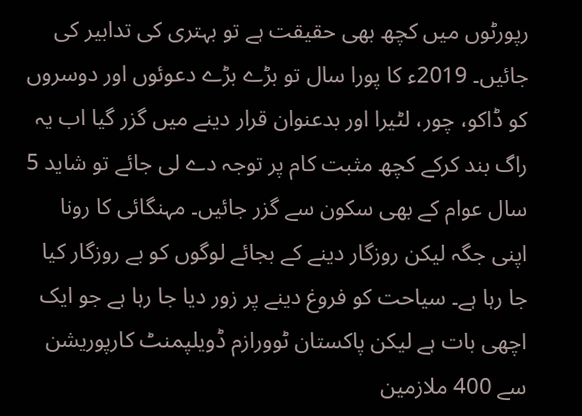رپورٹوں میں کچھ بھی حقیقت ہے تو بہتری کی تدابیر کی جائیں۔ 2019ء کا پورا سال تو بڑے بڑے دعوئوں اور دوسروں کو ڈاکو، چور، لٹیرا اور بدعنوان قرار دینے میں گزر گیا اب یہ راگ بند کرکے کچھ مثبت کام پر توجہ دے لی جائے تو شاید 5 سال عوام کے بھی سکون سے گزر جائیں۔ مہنگائی کا رونا اپنی جگہ لیکن روزگار دینے کے بجائے لوگوں کو بے روزگار کیا جا رہا ہے۔ سیاحت کو فروغ دینے پر زور دیا جا رہا ہے جو ایک اچھی بات ہے لیکن پاکستان ٹوورازم ڈویلپمنٹ کارپوریشن سے 400 ملازمین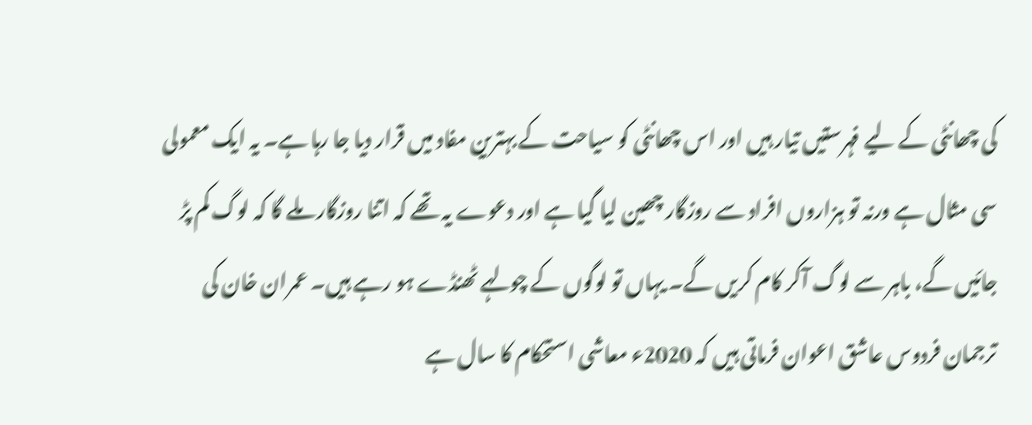کی چھانٹی کے لیے فہرستیں تیار ہیں اور اس چھانٹی کو سیاحت کے بہترین مفاد میں قرار دیا جا رہا ہے۔ یہ ایک معمولی سی مثال ہے ورنہ تو ہزاروں افراد سے روزگار چھین لیا گیا ہے اور دعوے یہ تھے کہ اتنا روزگار ملے گا کہ لوگ کم پڑ جائیں گے، باہر سے لوگ آکر کام کریں گے۔ یہاں تو لوگوں کے چولہے ٹھنڈے ہو رہے ہیں۔ عمران خان کی ترجمان فردوس عاشق اعوان فرماتی ہیں کہ 2020ء معاشی استحکام کا سال ہے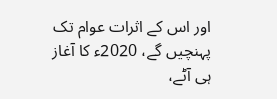اور اس کے اثرات عوام تک پہنچیں گے، 2020ء کا آغاز ہی آٹے،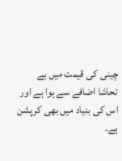چینی کی قیمت میں بے تحاشا اضافے سے ہوا ہے اور اس کی بنیاد میں بھی کرپشن ہے۔